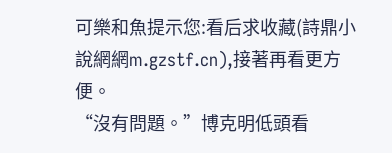可樂和魚提示您:看后求收藏(詩鼎小說網網m.gzstf.cn),接著再看更方便。
“沒有問題。”博克明低頭看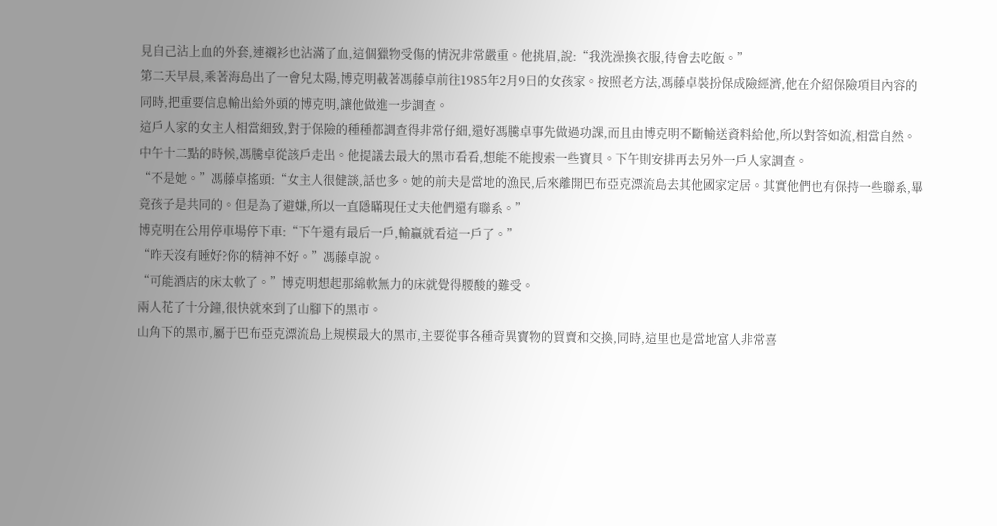見自己沾上血的外套,連襯衫也沾滿了血,這個獵物受傷的情況非常嚴重。他挑眉,說:“我洗澡換衣服,待會去吃飯。”
第二天早晨,乘著海島出了一會兒太陽,博克明載著馮藤卓前往1985年2月9日的女孩家。按照老方法,馮藤卓裝扮保成險經濟,他在介紹保險項目內容的同時,把重要信息輸出給外頭的博克明,讓他做進一步調查。
這戶人家的女主人相當細致,對于保險的種種都調查得非常仔細,還好馮騰卓事先做過功課,而且由博克明不斷輸送資料給他,所以對答如流,相當自然。
中午十二點的時候,馮騰卓從該戶走出。他提議去最大的黑市看看,想能不能搜索一些寶貝。下午則安排再去另外一戶人家調查。
“不是她。”馮藤卓搖頭:“女主人很健談,話也多。她的前夫是當地的漁民,后來離開巴布亞克漂流島去其他國家定居。其實他們也有保持一些聯系,畢竟孩子是共同的。但是為了避嫌,所以一直隱瞞現任丈夫他們還有聯系。”
博克明在公用停車場停下車:“下午還有最后一戶,輸贏就看這一戶了。”
“昨天沒有睡好?你的精神不好。”馮藤卓說。
“可能酒店的床太軟了。”博克明想起那綿軟無力的床就覺得腰酸的難受。
兩人花了十分鐘,很快就來到了山腳下的黑市。
山角下的黑市,屬于巴布亞克漂流島上規模最大的黑市,主要從事各種奇異寶物的買賣和交換,同時,這里也是當地富人非常喜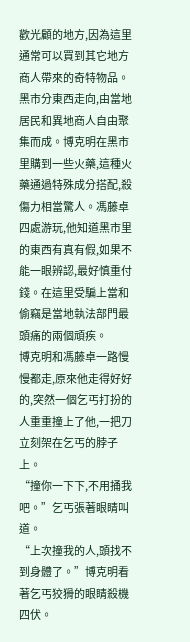歡光顧的地方,因為這里通常可以買到其它地方商人帶來的奇特物品。
黑市分東西走向,由當地居民和異地商人自由聚集而成。博克明在黑市里購到一些火藥,這種火藥通過特殊成分搭配,殺傷力相當驚人。馮藤卓四處游玩,他知道黑市里的東西有真有假,如果不能一眼辨認,最好慎重付錢。在這里受騙上當和偷竊是當地執法部門最頭痛的兩個頑疾。
博克明和馮藤卓一路慢慢都走,原來他走得好好的,突然一個乞丐打扮的人重重撞上了他,一把刀立刻架在乞丐的脖子上。
“撞你一下下,不用捅我吧。”乞丐張著眼睛叫道。
“上次撞我的人,頭找不到身體了。”博克明看著乞丐狡猾的眼睛殺機四伏。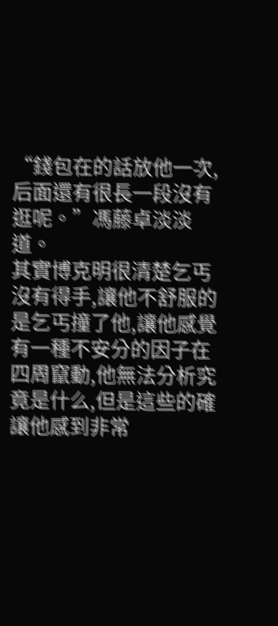“錢包在的話放他一次,后面還有很長一段沒有逛呢。”馮藤卓淡淡道。
其實博克明很清楚乞丐沒有得手,讓他不舒服的是乞丐撞了他,讓他感覺有一種不安分的因子在四周竄動,他無法分析究竟是什么,但是這些的確讓他感到非常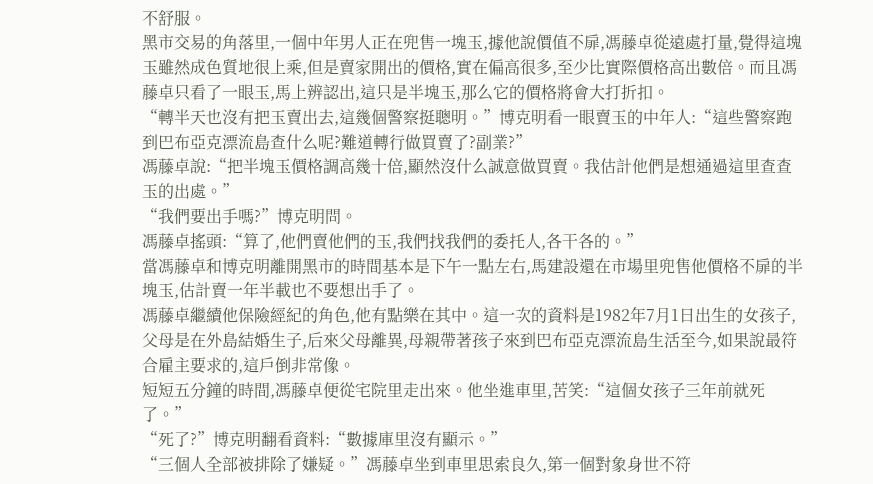不舒服。
黑市交易的角落里,一個中年男人正在兜售一塊玉,據他說價值不扉,馮藤卓從遠處打量,覺得這塊玉雖然成色質地很上乘,但是賣家開出的價格,實在偏高很多,至少比實際價格高出數倍。而且馮藤卓只看了一眼玉,馬上辨認出,這只是半塊玉,那么它的價格將會大打折扣。
“轉半天也沒有把玉賣出去,這幾個警察挺聰明。”博克明看一眼賣玉的中年人:“這些警察跑到巴布亞克漂流島查什么呢?難道轉行做買賣了?副業?”
馮藤卓說:“把半塊玉價格調高幾十倍,顯然沒什么誠意做買賣。我估計他們是想通過這里查查玉的出處。”
“我們要出手嗎?”博克明問。
馮藤卓搖頭:“算了,他們賣他們的玉,我們找我們的委托人,各干各的。”
當馮藤卓和博克明離開黑市的時間基本是下午一點左右,馬建設還在市場里兜售他價格不扉的半塊玉,估計賣一年半載也不要想出手了。
馮藤卓繼續他保險經紀的角色,他有點樂在其中。這一次的資料是1982年7月1日出生的女孩子,父母是在外島結婚生子,后來父母離異,母親帶著孩子來到巴布亞克漂流島生活至今,如果說最符合雇主要求的,這戶倒非常像。
短短五分鐘的時間,馮藤卓便從宅院里走出來。他坐進車里,苦笑:“這個女孩子三年前就死了。”
“死了?”博克明翻看資料:“數據庫里沒有顯示。”
“三個人全部被排除了嫌疑。”馮藤卓坐到車里思索良久,第一個對象身世不符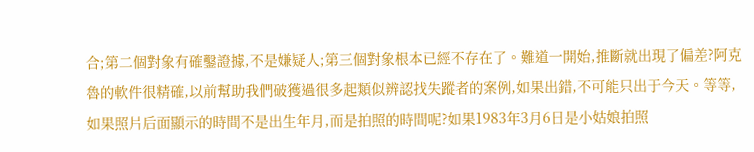合;第二個對象有確鑿證據,不是嫌疑人;第三個對象根本已經不存在了。難道一開始,推斷就出現了偏差?阿克魯的軟件很精確,以前幫助我們破獲過很多起類似辨認找失蹤者的案例,如果出錯,不可能只出于今天。等等,如果照片后面顯示的時間不是出生年月,而是拍照的時間呢?如果1983年3月6日是小姑娘拍照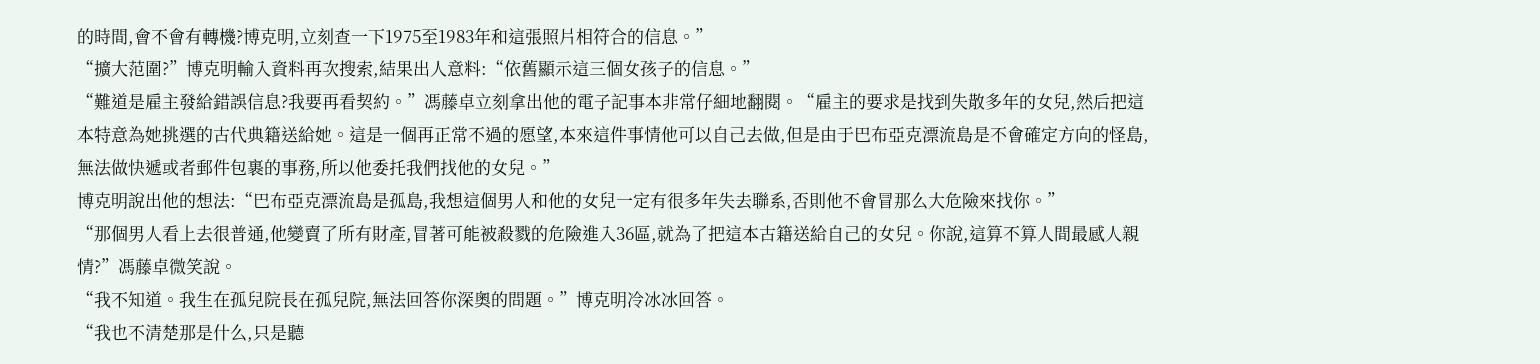的時間,會不會有轉機?博克明,立刻查一下1975至1983年和這張照片相符合的信息。”
“擴大范圍?”博克明輸入資料再次搜索,結果出人意料:“依舊顯示這三個女孩子的信息。”
“難道是雇主發給錯誤信息?我要再看契約。”馮藤卓立刻拿出他的電子記事本非常仔細地翻閱。“雇主的要求是找到失散多年的女兒,然后把這本特意為她挑選的古代典籍送給她。這是一個再正常不過的愿望,本來這件事情他可以自己去做,但是由于巴布亞克漂流島是不會確定方向的怪島,無法做快遞或者郵件包裹的事務,所以他委托我們找他的女兒。”
博克明說出他的想法:“巴布亞克漂流島是孤島,我想這個男人和他的女兒一定有很多年失去聯系,否則他不會冒那么大危險來找你。”
“那個男人看上去很普通,他變賣了所有財產,冒著可能被殺戮的危險進入36區,就為了把這本古籍送給自己的女兒。你說,這算不算人間最感人親情?”馮藤卓微笑說。
“我不知道。我生在孤兒院長在孤兒院,無法回答你深奧的問題。”博克明冷冰冰回答。
“我也不清楚那是什么,只是聽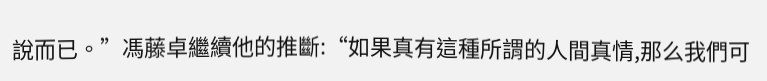說而已。”馮藤卓繼續他的推斷:“如果真有這種所謂的人間真情,那么我們可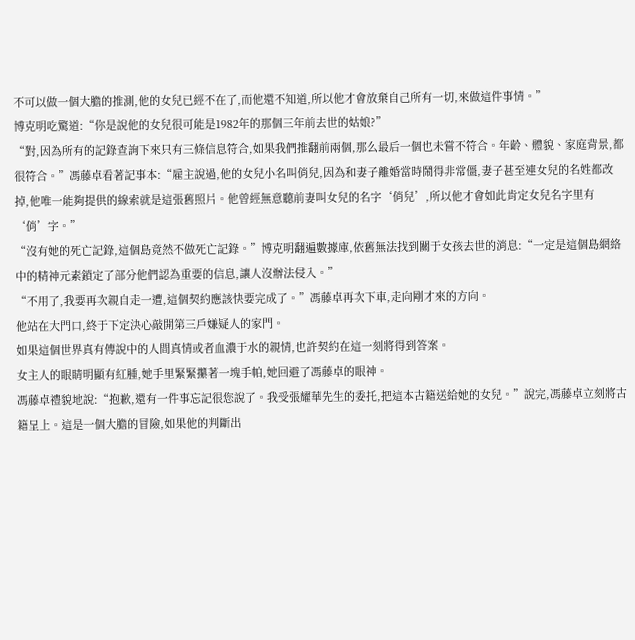不可以做一個大膽的推測,他的女兒已經不在了,而他還不知道,所以他才會放棄自己所有一切,來做這件事情。”
博克明吃驚道:“你是說他的女兒很可能是1982年的那個三年前去世的姑娘?”
“對,因為所有的記錄查詢下來只有三條信息符合,如果我們推翻前兩個,那么最后一個也未嘗不符合。年齡、體貌、家庭背景,都很符合。”馮藤卓看著記事本:“雇主說過,他的女兒小名叫俏兒,因為和妻子離婚當時鬧得非常僵,妻子甚至連女兒的名姓都改掉,他唯一能夠提供的線索就是這張舊照片。他曾經無意聽前妻叫女兒的名字‘俏兒’,所以他才會如此肯定女兒名字里有‘俏’字。”
“沒有她的死亡記錄,這個島竟然不做死亡記錄。”博克明翻遍數據庫,依舊無法找到關于女孩去世的消息:“一定是這個島網絡中的精神元素鎖定了部分他們認為重要的信息,讓人沒辦法侵入。”
“不用了,我要再次親自走一遭,這個契約應該快要完成了。”馮藤卓再次下車,走向剛才來的方向。
他站在大門口,終于下定決心敲開第三戶嫌疑人的家門。
如果這個世界真有傳說中的人間真情或者血濃于水的親情,也許契約在這一刻將得到答案。
女主人的眼睛明顯有紅腫,她手里緊緊攥著一塊手帕,她回避了馮藤卓的眼神。
馮藤卓禮貌地說:“抱歉,還有一件事忘記很您說了。我受張耀華先生的委托,把這本古籍送給她的女兒。”說完,馮藤卓立刻將古籍呈上。這是一個大膽的冒險,如果他的判斷出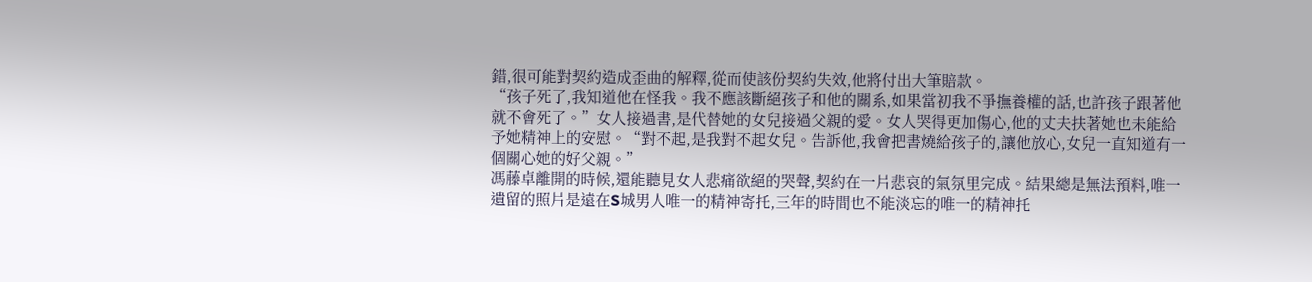錯,很可能對契約造成歪曲的解釋,從而使該份契約失效,他將付出大筆賠款。
“孩子死了,我知道他在怪我。我不應該斷絕孩子和他的關系,如果當初我不爭撫養權的話,也許孩子跟著他就不會死了。”女人接過書,是代替她的女兒接過父親的愛。女人哭得更加傷心,他的丈夫扶著她也未能給予她精神上的安慰。“對不起,是我對不起女兒。告訴他,我會把書燒給孩子的,讓他放心,女兒一直知道有一個關心她的好父親。”
馮藤卓離開的時候,還能聽見女人悲痛欲絕的哭聲,契約在一片悲哀的氣氛里完成。結果總是無法預料,唯一遺留的照片是遠在S城男人唯一的精神寄托,三年的時間也不能淡忘的唯一的精神托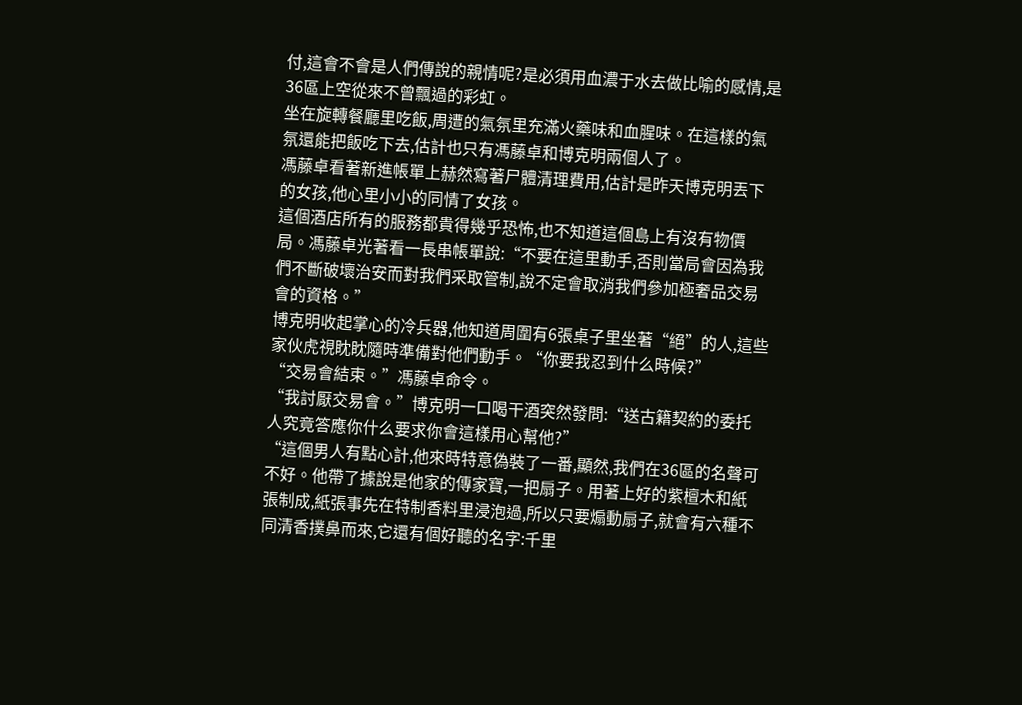付,這會不會是人們傳說的親情呢?是必須用血濃于水去做比喻的感情,是36區上空從來不曾飄過的彩虹。
坐在旋轉餐廳里吃飯,周遭的氣氛里充滿火藥味和血腥味。在這樣的氣氛還能把飯吃下去,估計也只有馮藤卓和博克明兩個人了。
馮藤卓看著新進帳單上赫然寫著尸體清理費用,估計是昨天博克明丟下的女孩,他心里小小的同情了女孩。
這個酒店所有的服務都貴得幾乎恐怖,也不知道這個島上有沒有物價局。馮藤卓光著看一長串帳單說:“不要在這里動手,否則當局會因為我們不斷破壞治安而對我們采取管制,說不定會取消我們參加極奢品交易會的資格。”
博克明收起掌心的冷兵器,他知道周圍有6張桌子里坐著“絕”的人,這些家伙虎視眈眈隨時準備對他們動手。“你要我忍到什么時候?”
“交易會結束。”馮藤卓命令。
“我討厭交易會。”博克明一口喝干酒突然發問:“送古籍契約的委托人究竟答應你什么要求你會這樣用心幫他?”
“這個男人有點心計,他來時特意偽裝了一番,顯然,我們在36區的名聲可不好。他帶了據說是他家的傳家寶,一把扇子。用著上好的紫檀木和紙張制成,紙張事先在特制香料里浸泡過,所以只要煽動扇子,就會有六種不同清香撲鼻而來,它還有個好聽的名字:千里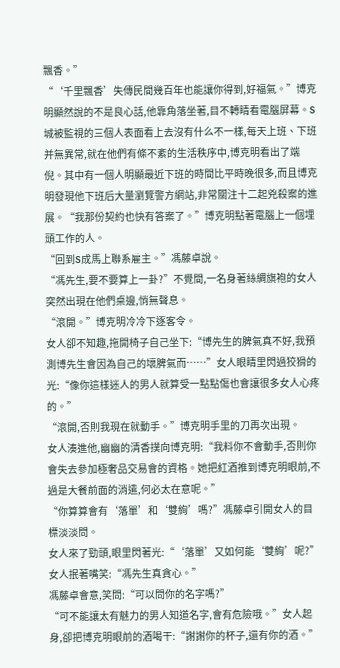飄香。”
“‘千里飄香’失傳民間幾百年也能讓你得到,好福氣。”博克明顯然說的不是良心話,他靠角落坐著,目不轉睛看電腦屏幕。S城被監視的三個人表面看上去沒有什么不一樣,每天上班、下班并無異常,就在他們有條不紊的生活秩序中,博克明看出了端倪。其中有一個人明顯最近下班的時間比平時晚很多,而且博克明發現他下班后大量瀏覽警方網站,非常關注十二起兇殺案的進展。“我那份契約也快有答案了。”博克明點著電腦上一個埋頭工作的人。
“回到S成馬上聯系雇主。”馮藤卓說。
“馮先生,要不要算上一卦?”不覺間,一名身著絲綢旗袍的女人突然出現在他們桌邊,悄無聲息。
“滾開。”博克明冷冷下逐客令。
女人卻不知趣,拖開椅子自己坐下:“博先生的脾氣真不好,我預測博先生會因為自己的壞脾氣而……”女人眼睛里閃過狡猾的光:“像你這樣迷人的男人就算受一點點傷也會讓很多女人心疼的。”
“滾開,否則我現在就動手。”博克明手里的刀再次出現。
女人湊進他,幽幽的清香撲向博克明:“我料你不會動手,否則你會失去參加極奢品交易會的資格。她把紅酒推到博克明眼前,不過是大餐前面的消遣,何必太在意呢。”
“你算算會有‘落單’和‘雙絢’嗎?”馮藤卓引開女人的目標淡淡問。
女人來了勁頭,眼里閃著光:“‘落單’又如何能‘雙絢’呢?”女人抿著嘴笑:“馮先生真貪心。”
馮藤卓會意,笑問:“可以問你的名字嗎?”
“可不能讓太有魅力的男人知道名字,會有危險哦。”女人起身,卻把博克明眼前的酒喝干:“謝謝你的杯子,還有你的酒。”